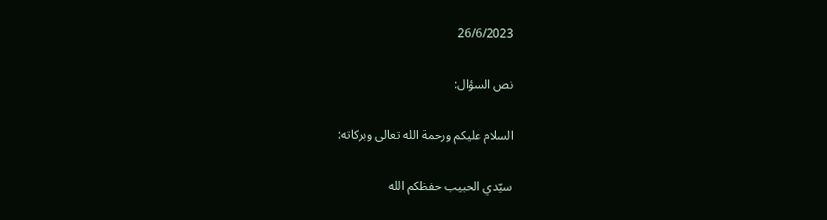26/6/2023

نص السؤال:

السلام عليكم ورحمة الله تعالى وبركاته:

سيّدي الحبيب حفظكم الله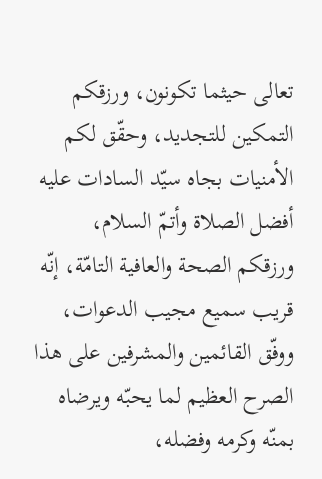تعالى حيثما تكونون، ورزقكم التمكين للتجديد، وحقّق لكم الأمنيات بجاه سيّد السادات عليه أفضل الصلاة وأتمّ السلام، ورزقكم الصحة والعافية التامّة، إنّه قريب سميع مجيب الدعوات، ووفّق القائمين والمشرفين على هذا الصرح العظيم لما يحبّه ويرضاه بمنّه وكرمه وفضله،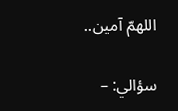اللهمّ آمين..

سؤالي: –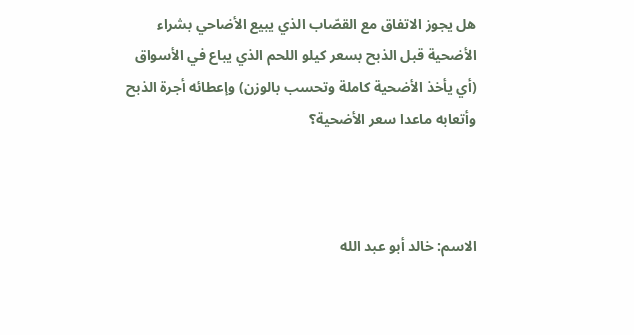هل يجوز الاتفاق مع القصّاب الذي يبيع الأضاحي بشراء الأضحية قبل الذبح بسعر كيلو اللحم الذي يباع في الأسواق (أي يأخذ الأضحية كاملة وتحسب بالوزن) وإعطائه أجرة الذبح وأتعابه ماعدا سعر الأضحية؟



الاسم: خالد أبو عبد الله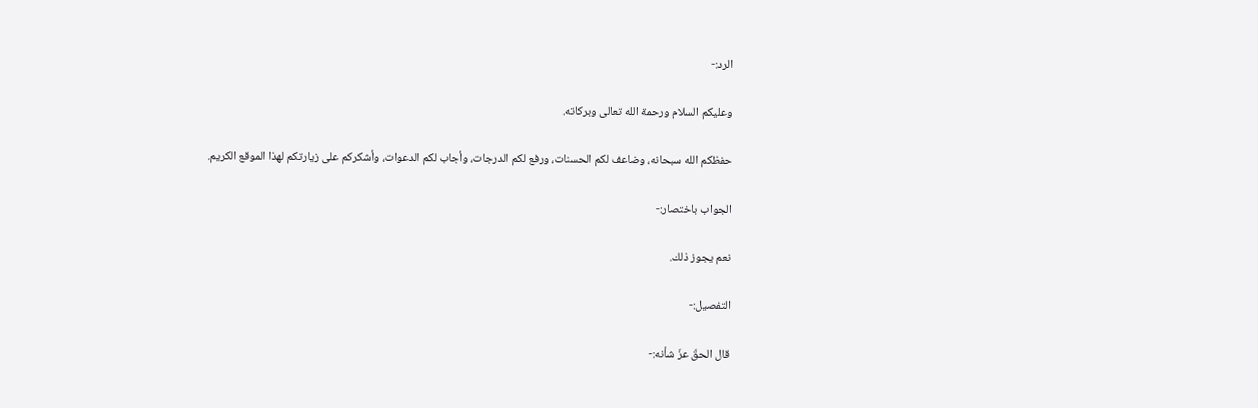الرد:-

وعليكم السلام ورحمة الله تعالى وبركاته.

حفظكم الله سبحانه، وضاعف لكم الحسنات، ورفع لكم الدرجات، وأجاب لكم الدعوات، وأشكركم على زيارتكم لهذا الموقع الكريم.

الجواب باختصار:-

نعم يجوز ذلك.

التفصيل:-

قال الحقّ عزّ شأنه:-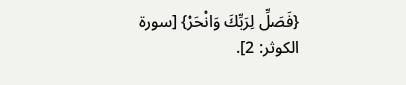{فَصَلِّ لِرَبِّكَ وَانْحَرْ} [سورة الكوثر: 2].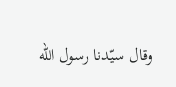وقال سيّدنا رسول الله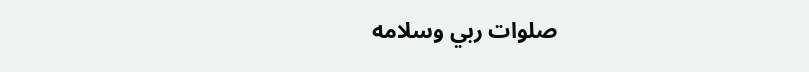صلوات ربي وسلامه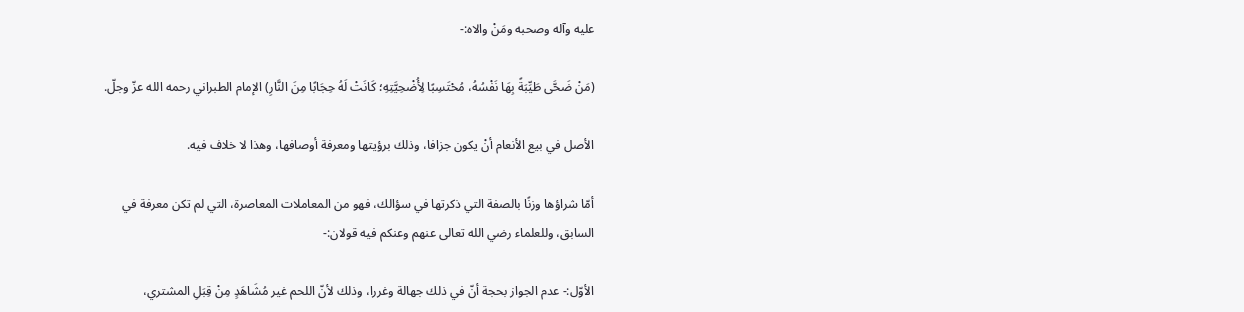عليه وآله وصحبه ومَنْ والاه:-

(مَنْ ضَحَّى طَيِّبَةً بِهَا نَفْسُهُ، مُحْتَسِبًا لِأُضْحِيَّتِهِ؛ كَانَتْ لَهُ حِجَابًا مِنَ النَّارِ) الإمام الطبراني رحمه الله عزّ وجلّ.

الأصل في بيع الأنعام أنْ يكون جزافا، وذلك برؤيتها ومعرفة أوصافها، وهذا لا خلاف فيه.

أمّا شراؤها وزنًا بالصفة التي ذكرتها في سؤالك، فهو من المعاملات المعاصرة، التي لم تكن معرفة في السابق، وللعلماء رضي الله تعالى عنهم وعنكم فيه قولان:-

الأوّل:- عدم الجواز بحجة أنّ في ذلك جهالة وغررا، وذلك لأنّ اللحم غير مُشَاهَدٍ مِنْ قِبَلِ المشتري،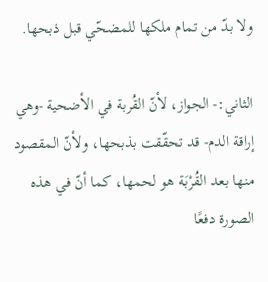ولا بدّ من تمام ملكها للمضحّي قبل ذبحها.

الثاني:- الجواز، لأنّ القُربة في الأضحية -وهي إراقة الدم- قد تحقّقت بذبحها، ولأنّ المقصود منها بعد القُرْبَة هو لحمها، كما أنّ في هذه الصورة دفعًا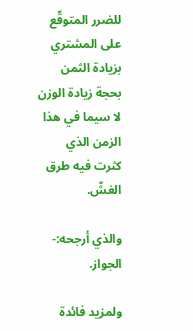للضرر المتوقّع على المشتري بزيادة الثمن بحجة زيادة الوزن لا سيما في هذا الزمن الذي كثرت فيه طرق الغشّ.

والذي أرجحه:- الجواز.

ولمزيد فائدة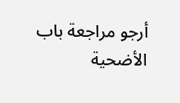أرجو مراجعة باب الأضحية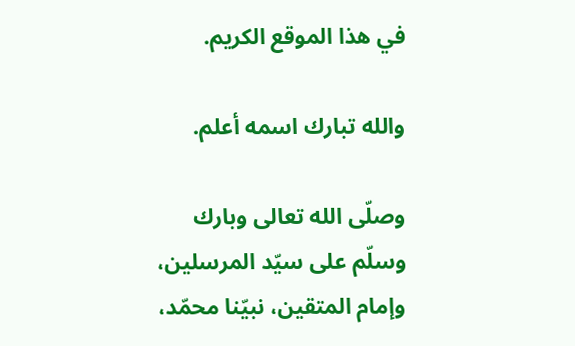في هذا الموقع الكريم.

والله تبارك اسمه أعلم.

وصلّى الله تعالى وبارك وسلّم على سيّد المرسلين، وإمام المتقين، نبيّنا محمّد،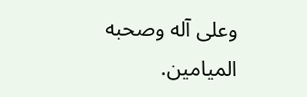وعلى آله وصحبه الميامين.